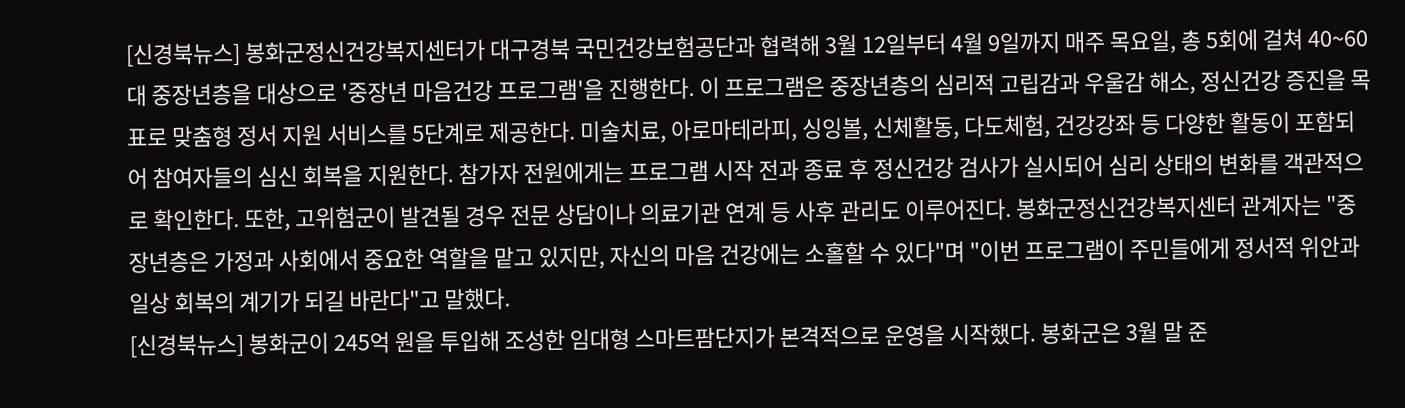[신경북뉴스] 봉화군정신건강복지센터가 대구경북 국민건강보험공단과 협력해 3월 12일부터 4월 9일까지 매주 목요일, 총 5회에 걸쳐 40~60대 중장년층을 대상으로 '중장년 마음건강 프로그램'을 진행한다. 이 프로그램은 중장년층의 심리적 고립감과 우울감 해소, 정신건강 증진을 목표로 맞춤형 정서 지원 서비스를 5단계로 제공한다. 미술치료, 아로마테라피, 싱잉볼, 신체활동, 다도체험, 건강강좌 등 다양한 활동이 포함되어 참여자들의 심신 회복을 지원한다. 참가자 전원에게는 프로그램 시작 전과 종료 후 정신건강 검사가 실시되어 심리 상태의 변화를 객관적으로 확인한다. 또한, 고위험군이 발견될 경우 전문 상담이나 의료기관 연계 등 사후 관리도 이루어진다. 봉화군정신건강복지센터 관계자는 "중장년층은 가정과 사회에서 중요한 역할을 맡고 있지만, 자신의 마음 건강에는 소홀할 수 있다"며 "이번 프로그램이 주민들에게 정서적 위안과 일상 회복의 계기가 되길 바란다"고 말했다.
[신경북뉴스] 봉화군이 245억 원을 투입해 조성한 임대형 스마트팜단지가 본격적으로 운영을 시작했다. 봉화군은 3월 말 준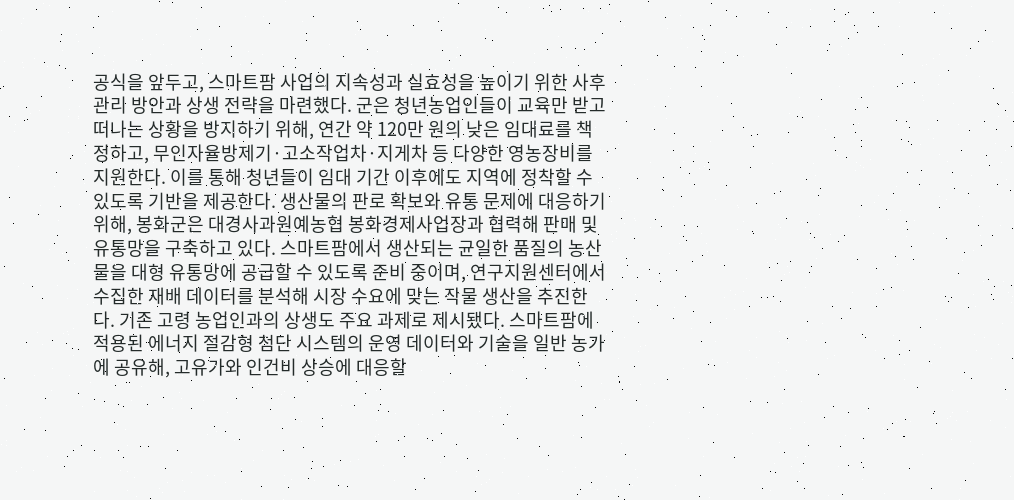공식을 앞두고, 스마트팜 사업의 지속성과 실효성을 높이기 위한 사후관리 방안과 상생 전략을 마련했다. 군은 청년농업인들이 교육만 받고 떠나는 상황을 방지하기 위해, 연간 약 120만 원의 낮은 임대료를 책정하고, 무인자율방제기·고소작업차·지게차 등 다양한 영농장비를 지원한다. 이를 통해 청년들이 임대 기간 이후에도 지역에 정착할 수 있도록 기반을 제공한다. 생산물의 판로 확보와 유통 문제에 대응하기 위해, 봉화군은 대경사과원예농협 봉화경제사업장과 협력해 판매 및 유통망을 구축하고 있다. 스마트팜에서 생산되는 균일한 품질의 농산물을 대형 유통망에 공급할 수 있도록 준비 중이며, 연구지원센터에서 수집한 재배 데이터를 분석해 시장 수요에 맞는 작물 생산을 추진한다. 기존 고령 농업인과의 상생도 주요 과제로 제시됐다. 스마트팜에 적용된 에너지 절감형 첨단 시스템의 운영 데이터와 기술을 일반 농가에 공유해, 고유가와 인건비 상승에 대응할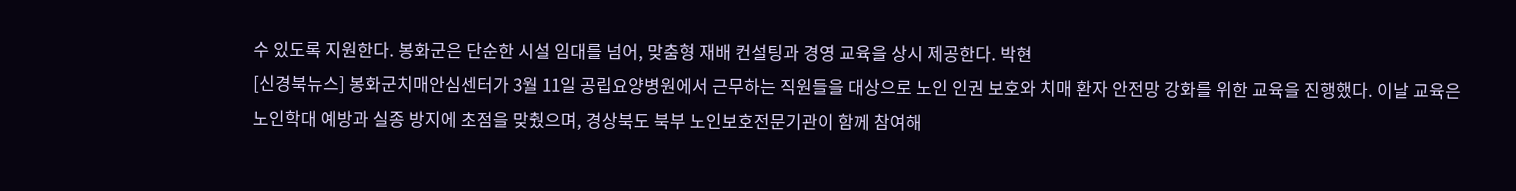수 있도록 지원한다. 봉화군은 단순한 시설 임대를 넘어, 맞춤형 재배 컨설팅과 경영 교육을 상시 제공한다. 박현
[신경북뉴스] 봉화군치매안심센터가 3월 11일 공립요양병원에서 근무하는 직원들을 대상으로 노인 인권 보호와 치매 환자 안전망 강화를 위한 교육을 진행했다. 이날 교육은 노인학대 예방과 실종 방지에 초점을 맞췄으며, 경상북도 북부 노인보호전문기관이 함께 참여해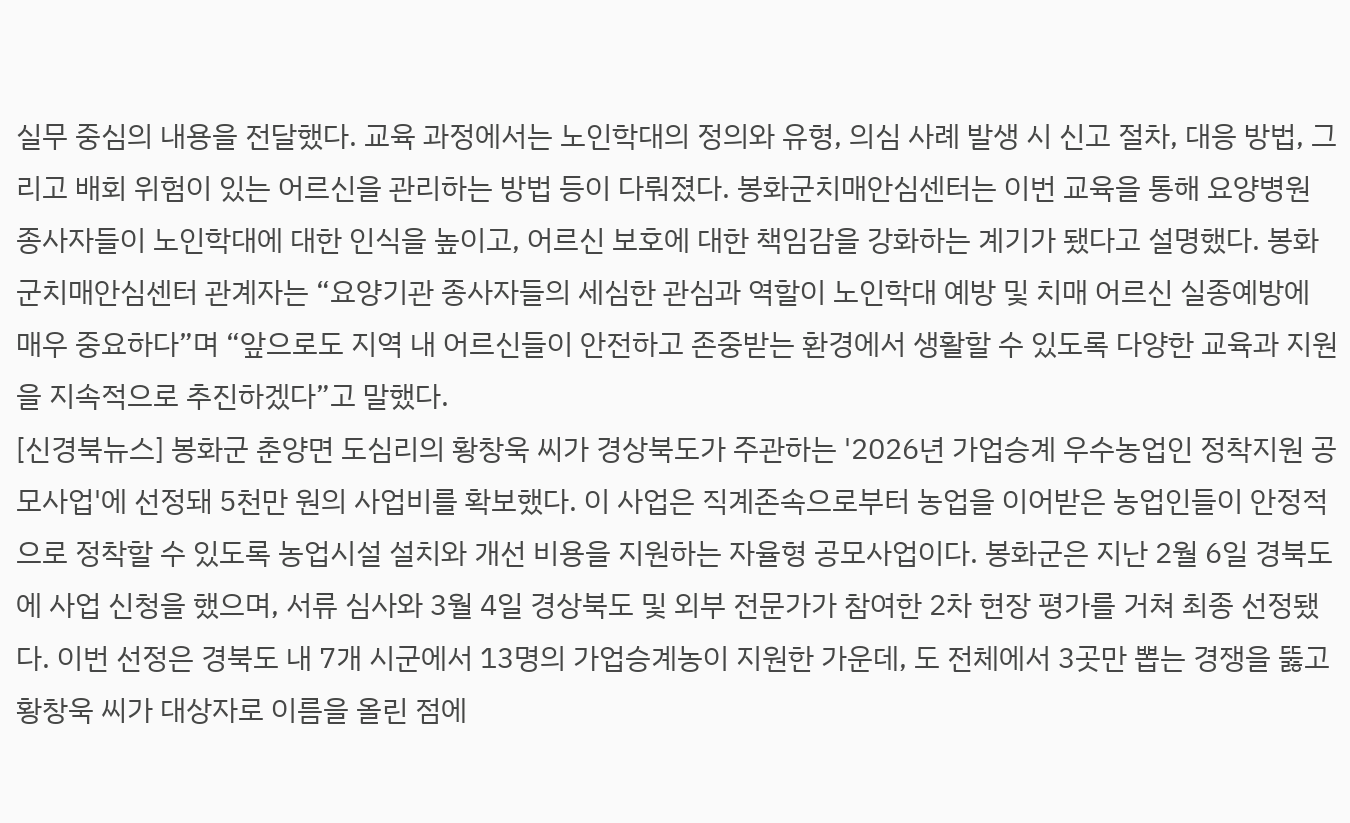실무 중심의 내용을 전달했다. 교육 과정에서는 노인학대의 정의와 유형, 의심 사례 발생 시 신고 절차, 대응 방법, 그리고 배회 위험이 있는 어르신을 관리하는 방법 등이 다뤄졌다. 봉화군치매안심센터는 이번 교육을 통해 요양병원 종사자들이 노인학대에 대한 인식을 높이고, 어르신 보호에 대한 책임감을 강화하는 계기가 됐다고 설명했다. 봉화군치매안심센터 관계자는 “요양기관 종사자들의 세심한 관심과 역할이 노인학대 예방 및 치매 어르신 실종예방에 매우 중요하다”며 “앞으로도 지역 내 어르신들이 안전하고 존중받는 환경에서 생활할 수 있도록 다양한 교육과 지원을 지속적으로 추진하겠다”고 말했다.
[신경북뉴스] 봉화군 춘양면 도심리의 황창욱 씨가 경상북도가 주관하는 '2026년 가업승계 우수농업인 정착지원 공모사업'에 선정돼 5천만 원의 사업비를 확보했다. 이 사업은 직계존속으로부터 농업을 이어받은 농업인들이 안정적으로 정착할 수 있도록 농업시설 설치와 개선 비용을 지원하는 자율형 공모사업이다. 봉화군은 지난 2월 6일 경북도에 사업 신청을 했으며, 서류 심사와 3월 4일 경상북도 및 외부 전문가가 참여한 2차 현장 평가를 거쳐 최종 선정됐다. 이번 선정은 경북도 내 7개 시군에서 13명의 가업승계농이 지원한 가운데, 도 전체에서 3곳만 뽑는 경쟁을 뚫고 황창욱 씨가 대상자로 이름을 올린 점에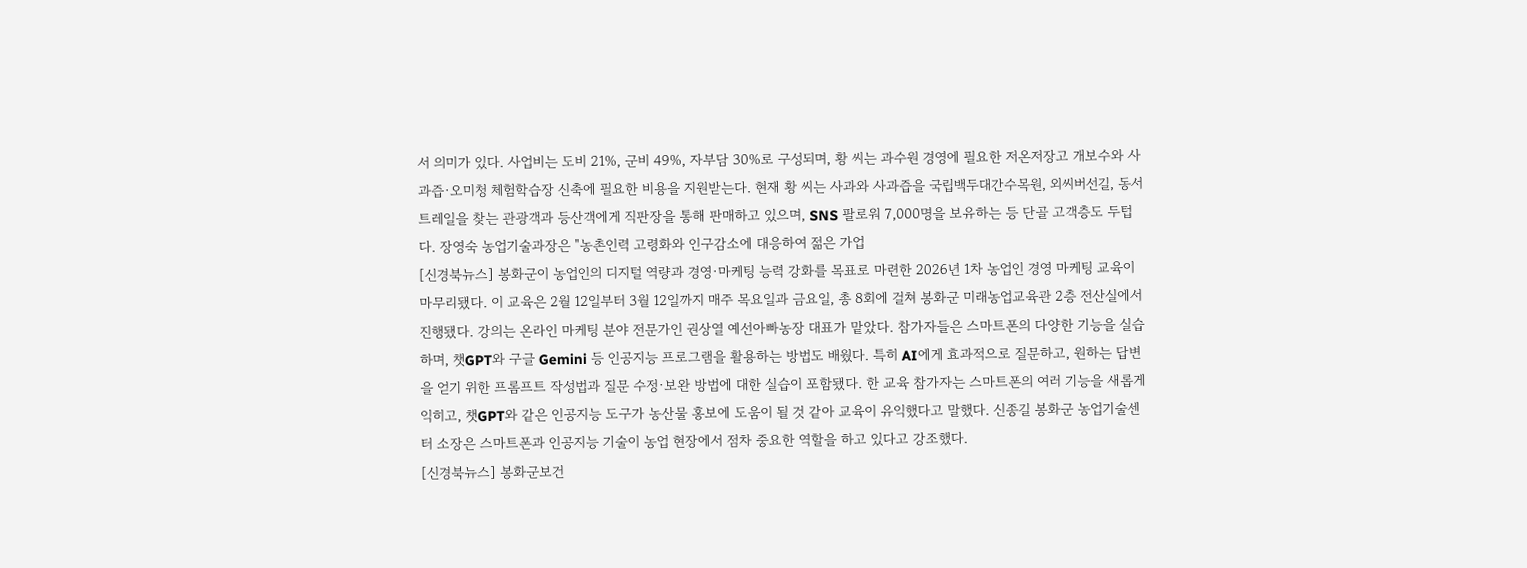서 의미가 있다. 사업비는 도비 21%, 군비 49%, 자부담 30%로 구성되며, 황 씨는 과수원 경영에 필요한 저온저장고 개보수와 사과즙·오미청 체험학습장 신축에 필요한 비용을 지원받는다. 현재 황 씨는 사과와 사과즙을 국립백두대간수목원, 외씨버선길, 동서트레일을 찾는 관광객과 등산객에게 직판장을 통해 판매하고 있으며, SNS 팔로워 7,000명을 보유하는 등 단골 고객층도 두텁다. 장영숙 농업기술과장은 "농촌인력 고령화와 인구감소에 대응하여 젊은 가업
[신경북뉴스] 봉화군이 농업인의 디지털 역량과 경영·마케팅 능력 강화를 목표로 마련한 2026년 1차 농업인 경영 마케팅 교육이 마무리됐다. 이 교육은 2월 12일부터 3월 12일까지 매주 목요일과 금요일, 총 8회에 걸쳐 봉화군 미래농업교육관 2층 전산실에서 진행됐다. 강의는 온라인 마케팅 분야 전문가인 권상열 예선아빠농장 대표가 맡았다. 참가자들은 스마트폰의 다양한 기능을 실습하며, 챗GPT와 구글 Gemini 등 인공지능 프로그램을 활용하는 방법도 배웠다. 특히 AI에게 효과적으로 질문하고, 원하는 답변을 얻기 위한 프롬프트 작성법과 질문 수정·보완 방법에 대한 실습이 포함됐다. 한 교육 참가자는 스마트폰의 여러 기능을 새롭게 익히고, 챗GPT와 같은 인공지능 도구가 농산물 홍보에 도움이 될 것 같아 교육이 유익했다고 말했다. 신종길 봉화군 농업기술센터 소장은 스마트폰과 인공지능 기술이 농업 현장에서 점차 중요한 역할을 하고 있다고 강조했다.
[신경북뉴스] 봉화군보건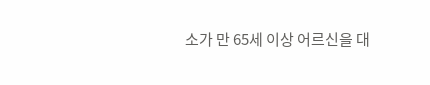소가 만 65세 이상 어르신을 대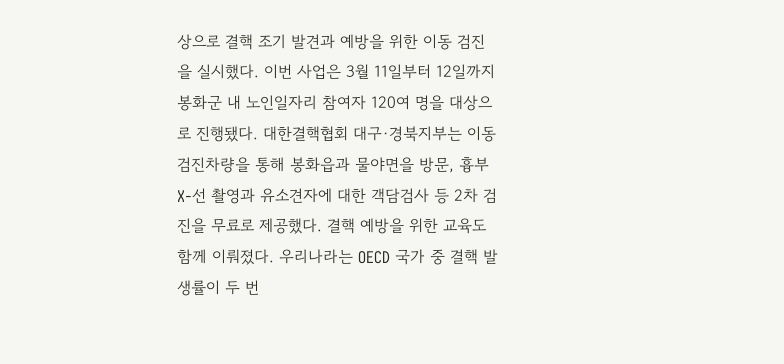상으로 결핵 조기 발견과 예방을 위한 이동 검진을 실시했다. 이번 사업은 3월 11일부터 12일까지 봉화군 내 노인일자리 참여자 120여 명을 대상으로 진행됐다. 대한결핵협회 대구·경북지부는 이동검진차량을 통해 봉화읍과 물야면을 방문, 흉부 X-선 촬영과 유소견자에 대한 객담검사 등 2차 검진을 무료로 제공했다. 결핵 예방을 위한 교육도 함께 이뤄졌다. 우리나라는 OECD 국가 중 결핵 발생률이 두 번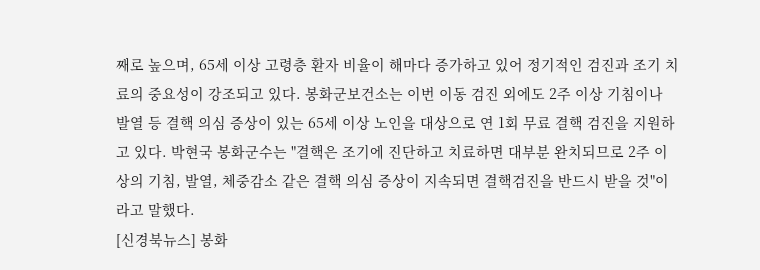째로 높으며, 65세 이상 고령층 환자 비율이 해마다 증가하고 있어 정기적인 검진과 조기 치료의 중요성이 강조되고 있다. 봉화군보건소는 이번 이동 검진 외에도 2주 이상 기침이나 발열 등 결핵 의심 증상이 있는 65세 이상 노인을 대상으로 연 1회 무료 결핵 검진을 지원하고 있다. 박현국 봉화군수는 "결핵은 조기에 진단하고 치료하면 대부분 완치되므로 2주 이상의 기침, 발열, 체중감소 같은 결핵 의심 증상이 지속되면 결핵검진을 반드시 받을 것"이라고 말했다.
[신경북뉴스] 봉화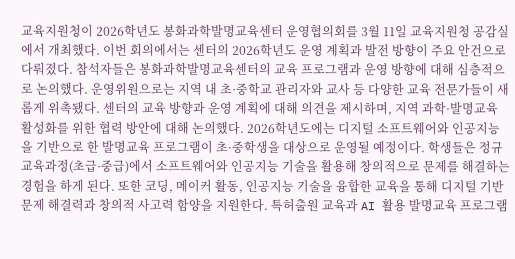교육지원청이 2026학년도 봉화과학발명교육센터 운영협의회를 3월 11일 교육지원청 공감실에서 개최했다. 이번 회의에서는 센터의 2026학년도 운영 계획과 발전 방향이 주요 안건으로 다뤄졌다. 참석자들은 봉화과학발명교육센터의 교육 프로그램과 운영 방향에 대해 심층적으로 논의했다. 운영위원으로는 지역 내 초·중학교 관리자와 교사 등 다양한 교육 전문가들이 새롭게 위촉됐다. 센터의 교육 방향과 운영 계획에 대해 의견을 제시하며, 지역 과학·발명교육 활성화를 위한 협력 방안에 대해 논의했다. 2026학년도에는 디지털 소프트웨어와 인공지능을 기반으로 한 발명교육 프로그램이 초·중학생을 대상으로 운영될 예정이다. 학생들은 정규 교육과정(초급·중급)에서 소프트웨어와 인공지능 기술을 활용해 창의적으로 문제를 해결하는 경험을 하게 된다. 또한 코딩, 메이커 활동, 인공지능 기술을 융합한 교육을 통해 디지털 기반 문제 해결력과 창의적 사고력 함양을 지원한다. 특허출원 교육과 AI 활용 발명교육 프로그램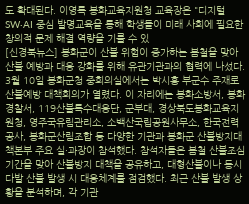도 확대된다. 이영록 봉화교육지원청 교육장은 "디지털 SW·AI 중심 발명교육을 통해 학생들이 미래 사회에 필요한 창의적 문제 해결 역량을 기를 수 있
[신경북뉴스] 봉화군이 산불 위험이 증가하는 봄철을 맞아 산불 예방과 대응 강화를 위해 유관기관과의 협력에 나섰다. 3월 10일 봉화군청 중회의실에서는 박시홍 부군수 주재로 산불예방 대책회의가 열렸다. 이 자리에는 봉화소방서, 봉화경찰서, 119산불특수대응단, 군부대, 경상북도봉화교육지원청, 영주국유림관리소, 소백산국립공원사무소, 한국전력공사, 봉화군산림조합 등 다양한 기관과 봉화군 산불방지대책본부 주요 실·과장이 참석했다. 참석자들은 봄철 산불조심기간을 맞아 산불방지 대책을 공유하고, 대형산불이나 동시다발 산불 발생 시 대응체계를 점검했다. 최근 산불 발생 상황을 분석하며, 각 기관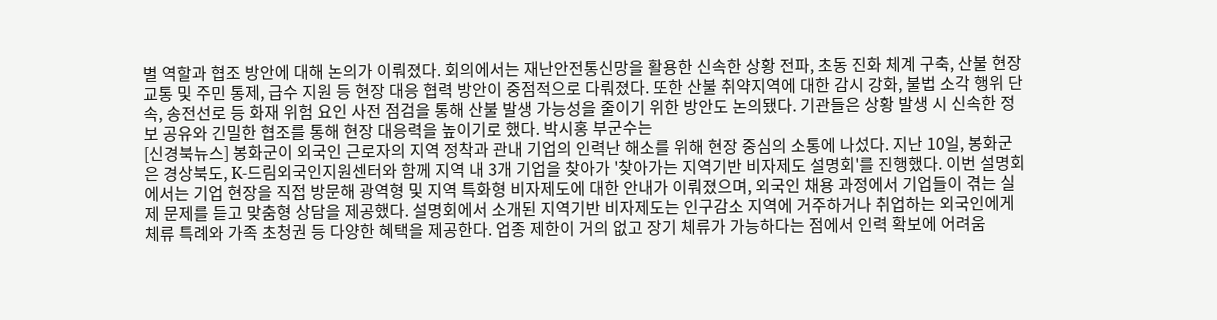별 역할과 협조 방안에 대해 논의가 이뤄졌다. 회의에서는 재난안전통신망을 활용한 신속한 상황 전파, 초동 진화 체계 구축, 산불 현장 교통 및 주민 통제, 급수 지원 등 현장 대응 협력 방안이 중점적으로 다뤄졌다. 또한 산불 취약지역에 대한 감시 강화, 불법 소각 행위 단속, 송전선로 등 화재 위험 요인 사전 점검을 통해 산불 발생 가능성을 줄이기 위한 방안도 논의됐다. 기관들은 상황 발생 시 신속한 정보 공유와 긴밀한 협조를 통해 현장 대응력을 높이기로 했다. 박시홍 부군수는
[신경북뉴스] 봉화군이 외국인 근로자의 지역 정착과 관내 기업의 인력난 해소를 위해 현장 중심의 소통에 나섰다. 지난 10일, 봉화군은 경상북도, K-드림외국인지원센터와 함께 지역 내 3개 기업을 찾아가 '찾아가는 지역기반 비자제도 설명회'를 진행했다. 이번 설명회에서는 기업 현장을 직접 방문해 광역형 및 지역 특화형 비자제도에 대한 안내가 이뤄졌으며, 외국인 채용 과정에서 기업들이 겪는 실제 문제를 듣고 맞춤형 상담을 제공했다. 설명회에서 소개된 지역기반 비자제도는 인구감소 지역에 거주하거나 취업하는 외국인에게 체류 특례와 가족 초청권 등 다양한 혜택을 제공한다. 업종 제한이 거의 없고 장기 체류가 가능하다는 점에서 인력 확보에 어려움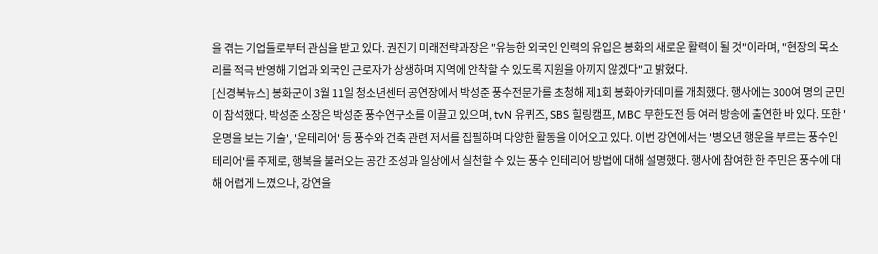을 겪는 기업들로부터 관심을 받고 있다. 권진기 미래전략과장은 "유능한 외국인 인력의 유입은 봉화의 새로운 활력이 될 것"이라며, "현장의 목소리를 적극 반영해 기업과 외국인 근로자가 상생하며 지역에 안착할 수 있도록 지원을 아끼지 않겠다"고 밝혔다.
[신경북뉴스] 봉화군이 3월 11일 청소년센터 공연장에서 박성준 풍수전문가를 초청해 제1회 봉화아카데미를 개최했다. 행사에는 300여 명의 군민이 참석했다. 박성준 소장은 박성준 풍수연구소를 이끌고 있으며, tvN 유퀴즈, SBS 힐링캠프, MBC 무한도전 등 여러 방송에 출연한 바 있다. 또한 '운명을 보는 기술', '운테리어' 등 풍수와 건축 관련 저서를 집필하며 다양한 활동을 이어오고 있다. 이번 강연에서는 '병오년 행운을 부르는 풍수인테리어'를 주제로, 행복을 불러오는 공간 조성과 일상에서 실천할 수 있는 풍수 인테리어 방법에 대해 설명했다. 행사에 참여한 한 주민은 풍수에 대해 어렵게 느꼈으나, 강연을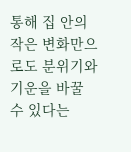통해 집 안의 작은 변화만으로도 분위기와 기운을 바꿀 수 있다는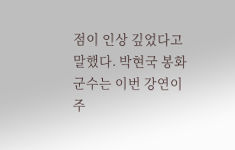점이 인상 깊었다고 말했다. 박현국 봉화군수는 이번 강연이 주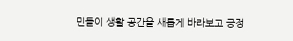민들이 생활 공간을 새롭게 바라보고 긍정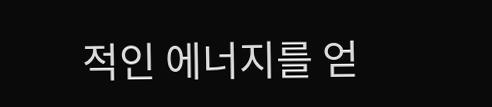적인 에너지를 얻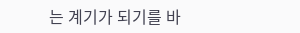는 계기가 되기를 바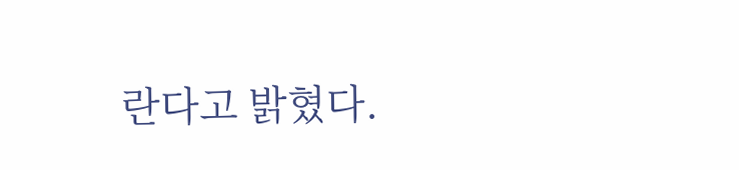란다고 밝혔다.